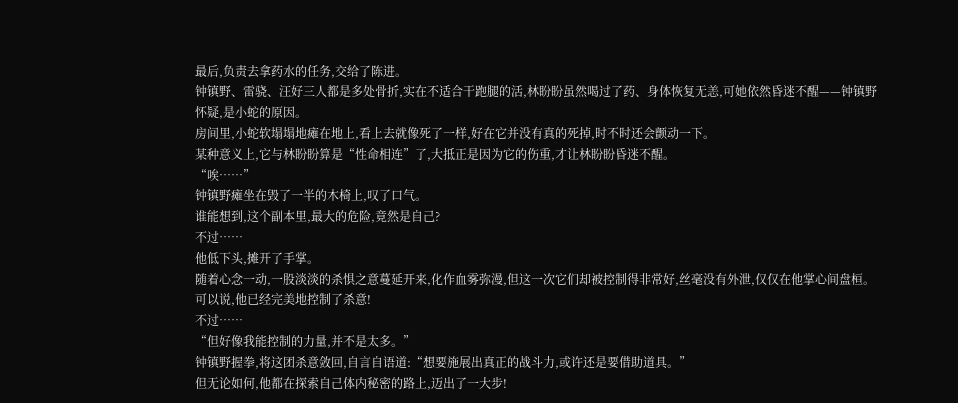最后,负责去拿药水的任务,交给了陈进。
钟镇野、雷骁、汪好三人都是多处骨折,实在不适合干跑腿的活,林盼盼虽然喝过了药、身体恢复无恙,可她依然昏迷不醒——钟镇野怀疑,是小蛇的原因。
房间里,小蛇软塌塌地瘫在地上,看上去就像死了一样,好在它并没有真的死掉,时不时还会颤动一下。
某种意义上,它与林盼盼算是“性命相连”了,大抵正是因为它的伤重,才让林盼盼昏迷不醒。
“唉……”
钟镇野瘫坐在毁了一半的木椅上,叹了口气。
谁能想到,这个副本里,最大的危险,竟然是自己?
不过……
他低下头,摊开了手掌。
随着心念一动,一股淡淡的杀惧之意蔓延开来,化作血雾弥漫,但这一次它们却被控制得非常好,丝毫没有外泄,仅仅在他掌心间盘桓。
可以说,他已经完美地控制了杀意!
不过……
“但好像我能控制的力量,并不是太多。”
钟镇野握拳,将这团杀意敛回,自言自语道:“想要施展出真正的战斗力,或许还是要借助道具。”
但无论如何,他都在探索自己体内秘密的路上,迈出了一大步!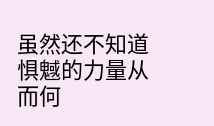虽然还不知道惧魊的力量从而何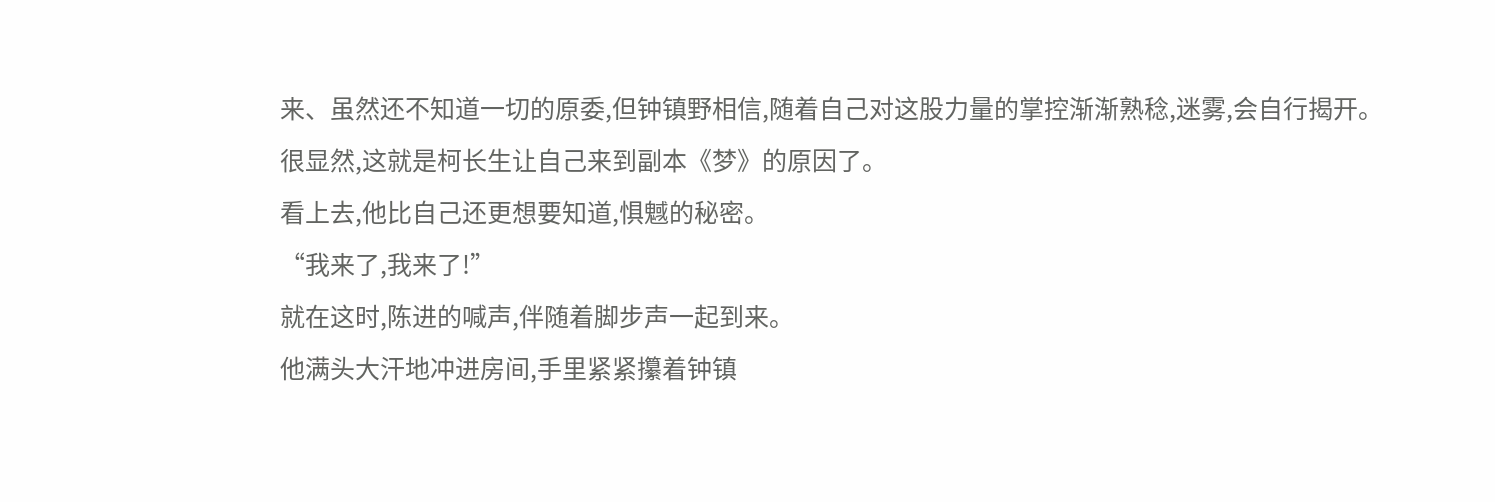来、虽然还不知道一切的原委,但钟镇野相信,随着自己对这股力量的掌控渐渐熟稔,迷雾,会自行揭开。
很显然,这就是柯长生让自己来到副本《梦》的原因了。
看上去,他比自己还更想要知道,惧魊的秘密。
“我来了,我来了!”
就在这时,陈进的喊声,伴随着脚步声一起到来。
他满头大汗地冲进房间,手里紧紧攥着钟镇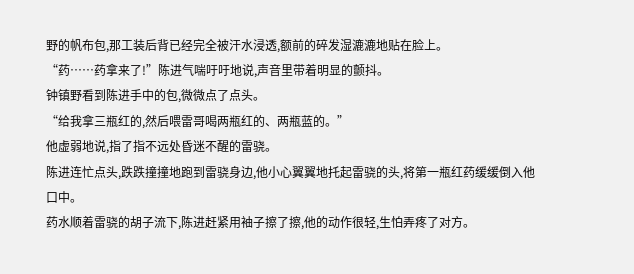野的帆布包,那工装后背已经完全被汗水浸透,额前的碎发湿漉漉地贴在脸上。
“药……药拿来了!”陈进气喘吁吁地说,声音里带着明显的颤抖。
钟镇野看到陈进手中的包,微微点了点头。
“给我拿三瓶红的,然后喂雷哥喝两瓶红的、两瓶蓝的。”
他虚弱地说,指了指不远处昏迷不醒的雷骁。
陈进连忙点头,跌跌撞撞地跑到雷骁身边,他小心翼翼地托起雷骁的头,将第一瓶红药缓缓倒入他口中。
药水顺着雷骁的胡子流下,陈进赶紧用袖子擦了擦,他的动作很轻,生怕弄疼了对方。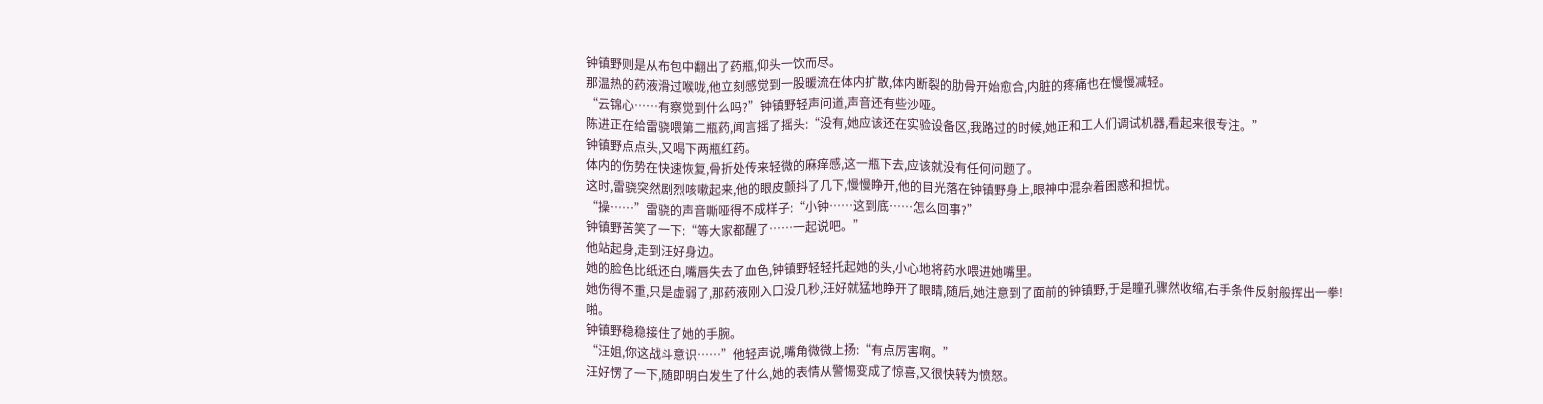钟镇野则是从布包中翻出了药瓶,仰头一饮而尽。
那温热的药液滑过喉咙,他立刻感觉到一股暖流在体内扩散,体内断裂的肋骨开始愈合,内脏的疼痛也在慢慢减轻。
“云锦心……有察觉到什么吗?”钟镇野轻声问道,声音还有些沙哑。
陈进正在给雷骁喂第二瓶药,闻言摇了摇头:“没有,她应该还在实验设备区,我路过的时候,她正和工人们调试机器,看起来很专注。”
钟镇野点点头,又喝下两瓶红药。
体内的伤势在快速恢复,骨折处传来轻微的麻痒感,这一瓶下去,应该就没有任何问题了。
这时,雷骁突然剧烈咳嗽起来,他的眼皮颤抖了几下,慢慢睁开,他的目光落在钟镇野身上,眼神中混杂着困惑和担忧。
“操……”雷骁的声音嘶哑得不成样子:“小钟……这到底……怎么回事?”
钟镇野苦笑了一下:“等大家都醒了……一起说吧。”
他站起身,走到汪好身边。
她的脸色比纸还白,嘴唇失去了血色,钟镇野轻轻托起她的头,小心地将药水喂进她嘴里。
她伤得不重,只是虚弱了,那药液刚入口没几秒,汪好就猛地睁开了眼睛,随后,她注意到了面前的钟镇野,于是瞳孔骤然收缩,右手条件反射般挥出一拳!
啪。
钟镇野稳稳接住了她的手腕。
“汪姐,你这战斗意识……”他轻声说,嘴角微微上扬:“有点厉害啊。”
汪好愣了一下,随即明白发生了什么,她的表情从警惕变成了惊喜,又很快转为愤怒。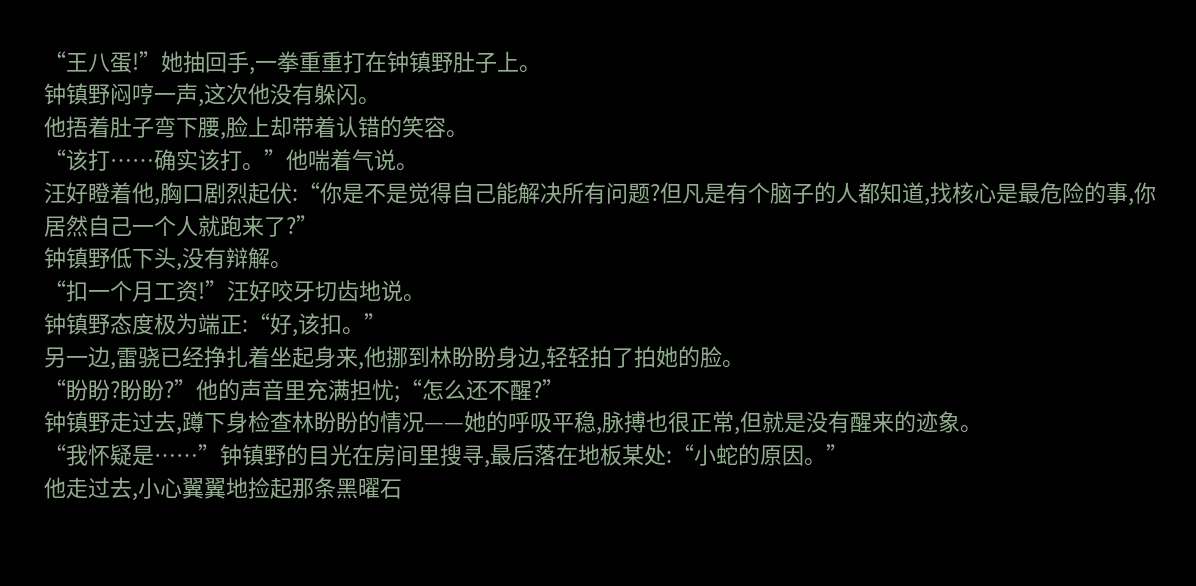“王八蛋!”她抽回手,一拳重重打在钟镇野肚子上。
钟镇野闷哼一声,这次他没有躲闪。
他捂着肚子弯下腰,脸上却带着认错的笑容。
“该打……确实该打。”他喘着气说。
汪好瞪着他,胸口剧烈起伏:“你是不是觉得自己能解决所有问题?但凡是有个脑子的人都知道,找核心是最危险的事,你居然自己一个人就跑来了?”
钟镇野低下头,没有辩解。
“扣一个月工资!”汪好咬牙切齿地说。
钟镇野态度极为端正:“好,该扣。”
另一边,雷骁已经挣扎着坐起身来,他挪到林盼盼身边,轻轻拍了拍她的脸。
“盼盼?盼盼?”他的声音里充满担忧;“怎么还不醒?”
钟镇野走过去,蹲下身检查林盼盼的情况——她的呼吸平稳,脉搏也很正常,但就是没有醒来的迹象。
“我怀疑是……”钟镇野的目光在房间里搜寻,最后落在地板某处:“小蛇的原因。”
他走过去,小心翼翼地捡起那条黑曜石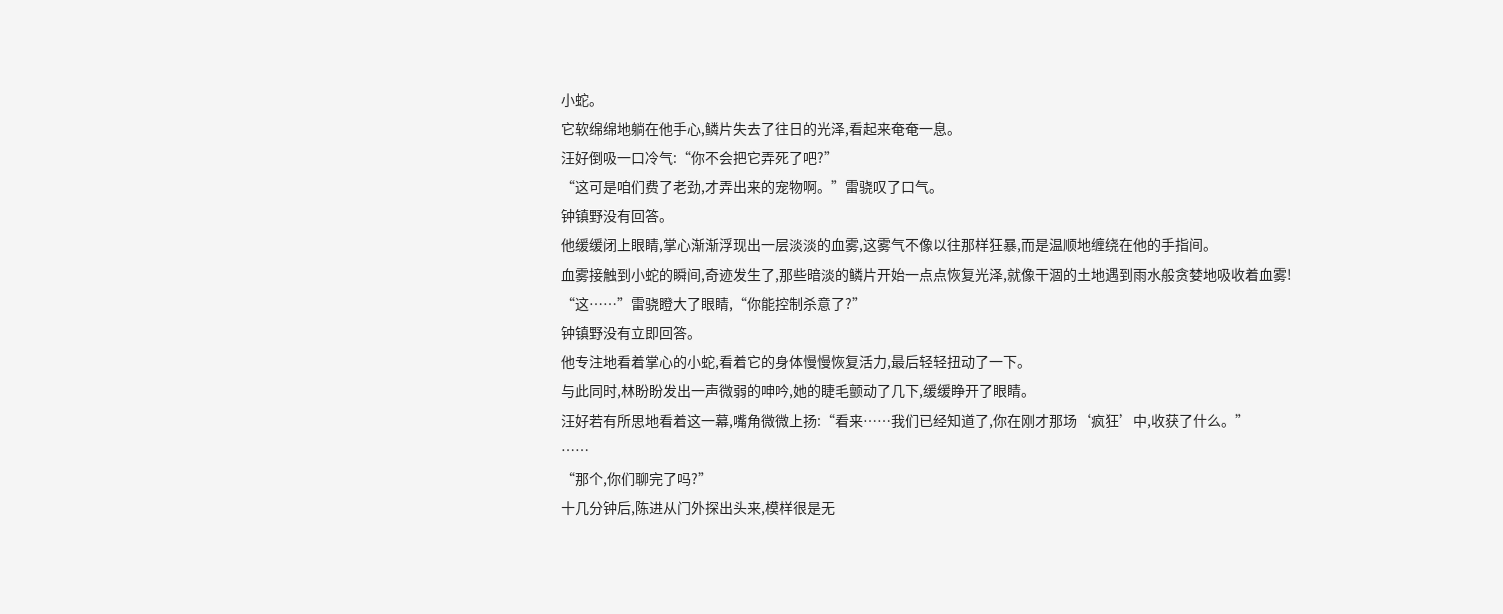小蛇。
它软绵绵地躺在他手心,鳞片失去了往日的光泽,看起来奄奄一息。
汪好倒吸一口冷气:“你不会把它弄死了吧?”
“这可是咱们费了老劲,才弄出来的宠物啊。”雷骁叹了口气。
钟镇野没有回答。
他缓缓闭上眼睛,掌心渐渐浮现出一层淡淡的血雾,这雾气不像以往那样狂暴,而是温顺地缠绕在他的手指间。
血雾接触到小蛇的瞬间,奇迹发生了,那些暗淡的鳞片开始一点点恢复光泽,就像干涸的土地遇到雨水般贪婪地吸收着血雾!
“这……”雷骁瞪大了眼睛,“你能控制杀意了?”
钟镇野没有立即回答。
他专注地看着掌心的小蛇,看着它的身体慢慢恢复活力,最后轻轻扭动了一下。
与此同时,林盼盼发出一声微弱的呻吟,她的睫毛颤动了几下,缓缓睁开了眼睛。
汪好若有所思地看着这一幕,嘴角微微上扬:“看来……我们已经知道了,你在刚才那场‘疯狂’中,收获了什么。”
……
“那个,你们聊完了吗?”
十几分钟后,陈进从门外探出头来,模样很是无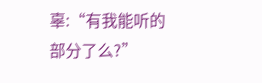辜:“有我能听的部分了么?”